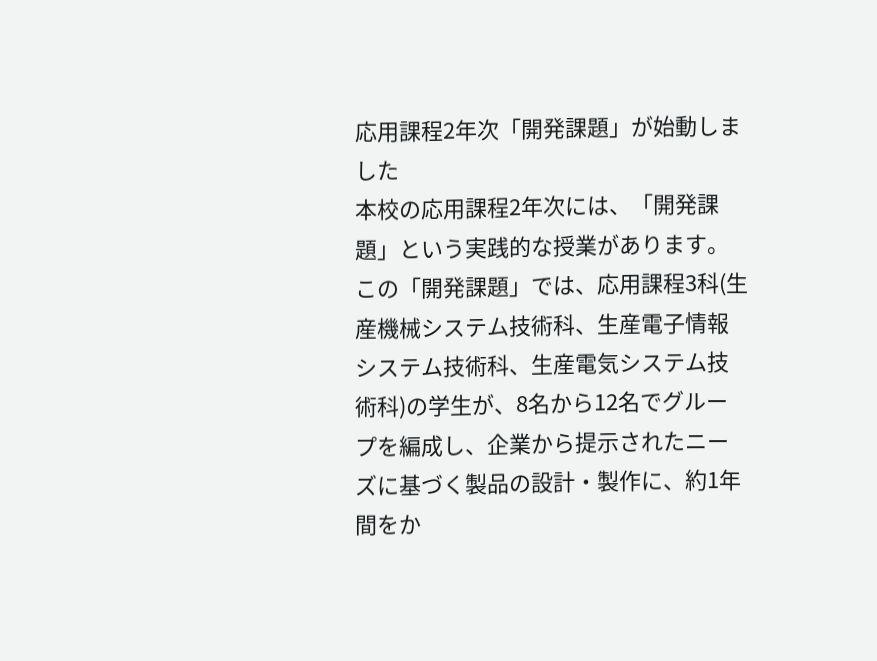応用課程2年次「開発課題」が始動しました
本校の応用課程2年次には、「開発課題」という実践的な授業があります。 この「開発課題」では、応用課程3科(生産機械システム技術科、生産電子情報システム技術科、生産電気システム技術科)の学生が、8名から12名でグループを編成し、企業から提示されたニーズに基づく製品の設計・製作に、約1年間をか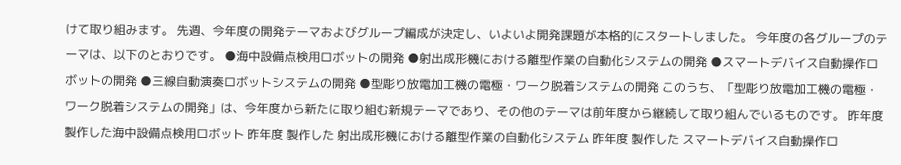けて取り組みます。 先週、今年度の開発テーマおよびグループ編成が決定し、いよいよ開発課題が本格的にスタートしました。 今年度の各グループのテーマは、以下のとおりです。 ●海中設備点検用ロボットの開発 ●射出成形機における離型作業の自動化システムの開発 ●スマートデバイス自動操作ロボットの開発 ●三線自動演奏ロボットシステムの開発 ●型彫り放電加工機の電極・ワーク脱着システムの開発 このうち、「型彫り放電加工機の電極・ワーク脱着システムの開発」は、今年度から新たに取り組む新規テーマであり、その他のテーマは前年度から継続して取り組んでいるものです。 昨年度製作した海中設備点検用ロボット 昨年度 製作した 射出成形機における離型作業の自動化システム 昨年度 製作した スマートデバイス自動操作ロ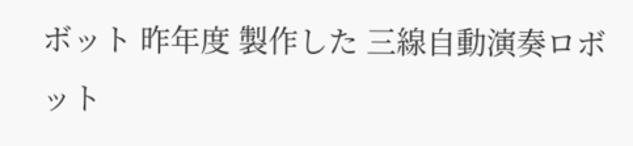ボット 昨年度 製作した 三線自動演奏ロボット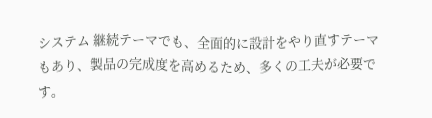システム 継続テーマでも、全面的に設計をやり直すテーマもあり、製品の完成度を高めるため、多くの工夫が必要です。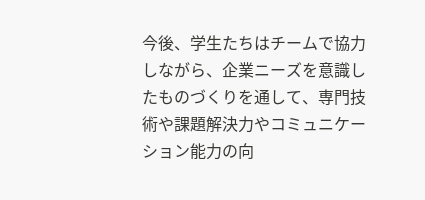今後、学生たちはチームで協力しながら、企業ニーズを意識したものづくりを通して、専門技術や課題解決力やコミュニケーション能力の向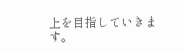上を目指していきます。